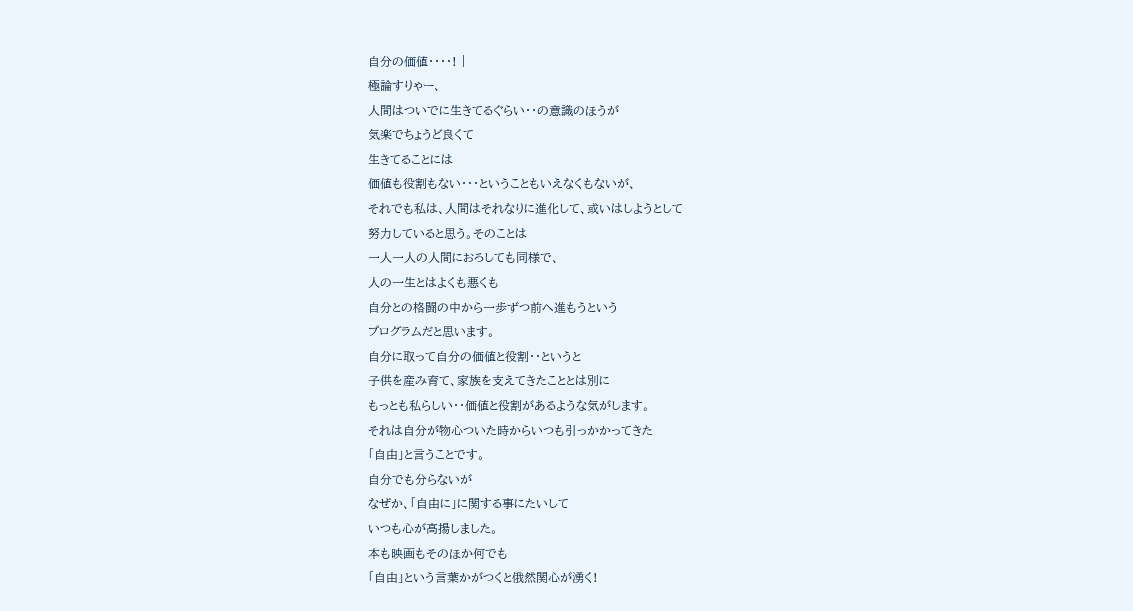自分の価値・・・・! |
極論すりゃー、
人間はついでに生きてるぐらい・・の意識のほうが
気楽でちょうど良くて
生きてることには
価値も役割もない・・・ということもいえなくもないが、
それでも私は、人間はそれなりに進化して、或いはしようとして
努力していると思う。そのことは
一人一人の人間におろしても同様で、
人の一生とはよくも悪くも
自分との格闘の中から一歩ずつ前へ進もうという
プログラムだと思います。
自分に取って自分の価値と役割・・というと
子供を産み育て、家族を支えてきたこととは別に
もっとも私らしい・・価値と役割があるような気がします。
それは自分が物心ついた時からいつも引っかかってきた
「自由」と言うことです。
自分でも分らないが
なぜか、「自由に」に関する事にたいして
いつも心が高揚しました。
本も映画もそのほか何でも
「自由」という言葉かがつくと俄然関心が湧く!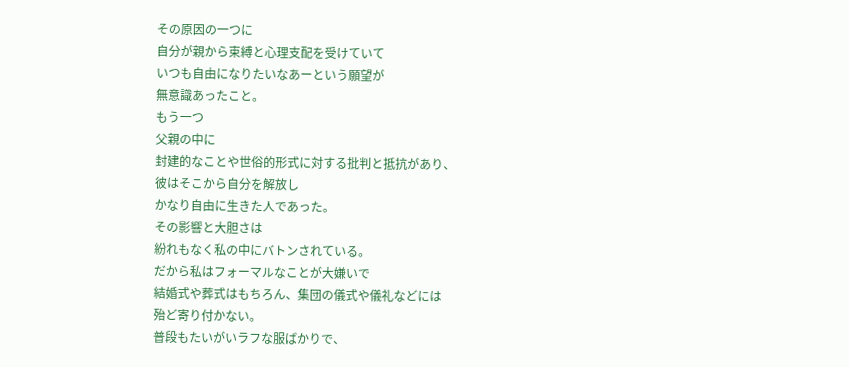その原因の一つに
自分が親から束縛と心理支配を受けていて
いつも自由になりたいなあーという願望が
無意識あったこと。
もう一つ
父親の中に
封建的なことや世俗的形式に対する批判と抵抗があり、
彼はそこから自分を解放し
かなり自由に生きた人であった。
その影響と大胆さは
紛れもなく私の中にバトンされている。
だから私はフォーマルなことが大嫌いで
結婚式や葬式はもちろん、集団の儀式や儀礼などには
殆ど寄り付かない。
普段もたいがいラフな服ばかりで、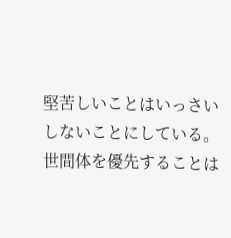堅苦しいことはいっさいしないことにしている。
世間体を優先することは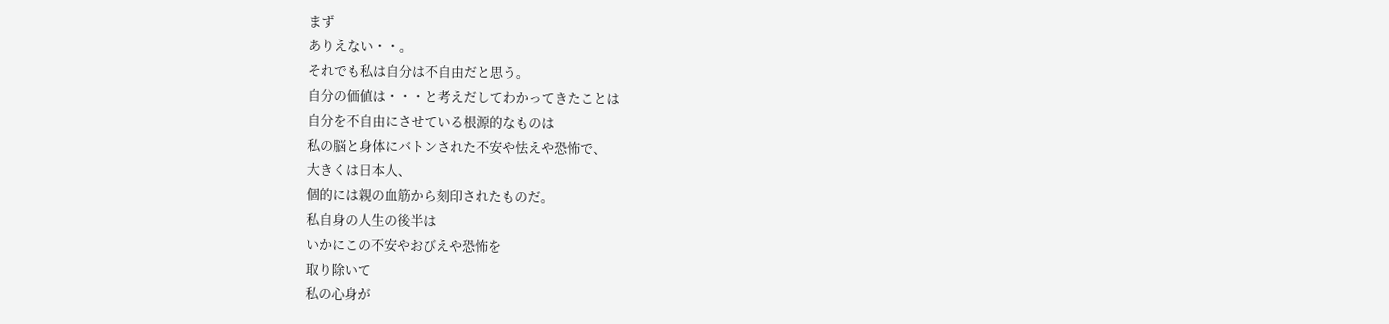まず
ありえない・・。
それでも私は自分は不自由だと思う。
自分の価値は・・・と考えだしてわかってきたことは
自分を不自由にさせている根源的なものは
私の脳と身体にバトンされた不安や怯えや恐怖で、
大きくは日本人、
個的には親の血筋から刻印されたものだ。
私自身の人生の後半は
いかにこの不安やおびえや恐怖を
取り除いて
私の心身が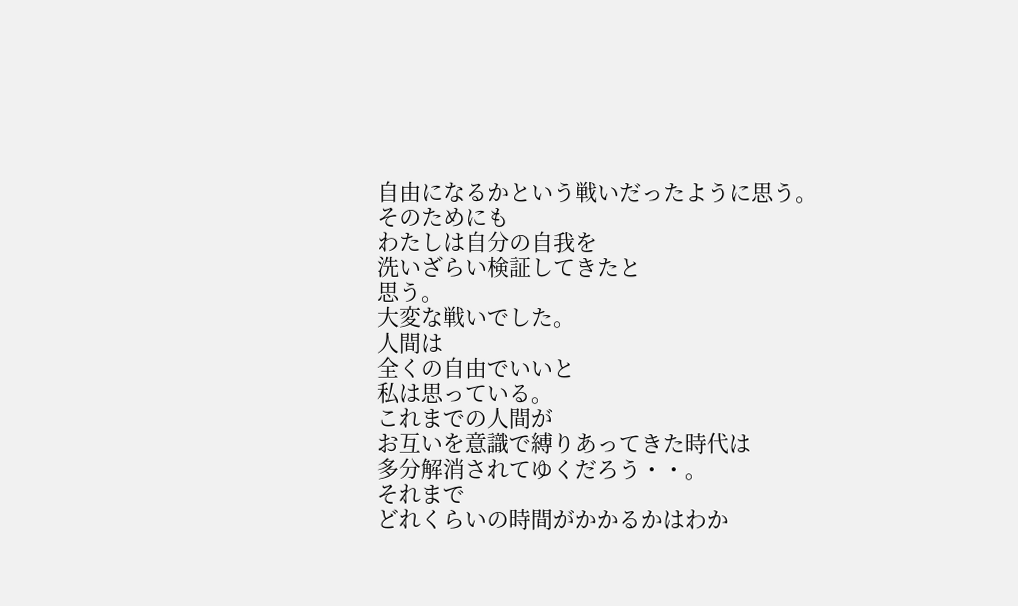自由になるかという戦いだったように思う。
そのためにも
わたしは自分の自我を
洗いざらい検証してきたと
思う。
大変な戦いでした。
人間は
全くの自由でいいと
私は思っている。
これまでの人間が
お互いを意識で縛りあってきた時代は
多分解消されてゆくだろう・・。
それまで
どれくらいの時間がかかるかはわか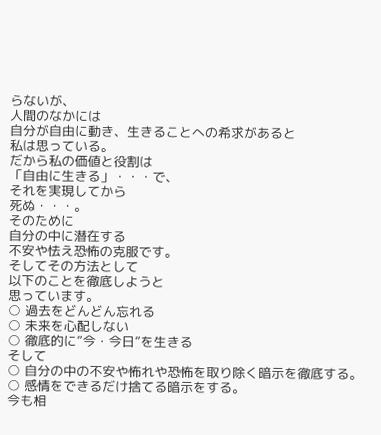らないが、
人間のなかには
自分が自由に動き、生きることへの希求があると
私は思っている。
だから私の価値と役割は
「自由に生きる」・・・で、
それを実現してから
死ぬ・・・。
そのために
自分の中に潜在する
不安や怯え恐怖の克服です。
そしてその方法として
以下のことを徹底しようと
思っています。
○ 過去をどんどん忘れる
○ 未来を心配しない
○ 徹底的に”今・今日”を生きる
そして
○ 自分の中の不安や怖れや恐怖を取り除く暗示を徹底する。
○ 感情をできるだけ捨てる暗示をする。
今も相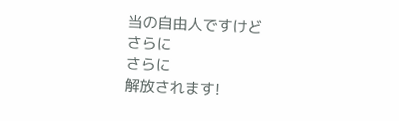当の自由人ですけど
さらに
さらに
解放されます!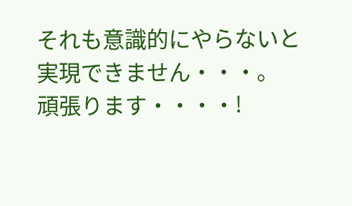それも意識的にやらないと
実現できません・・・。
頑張ります・・・・!